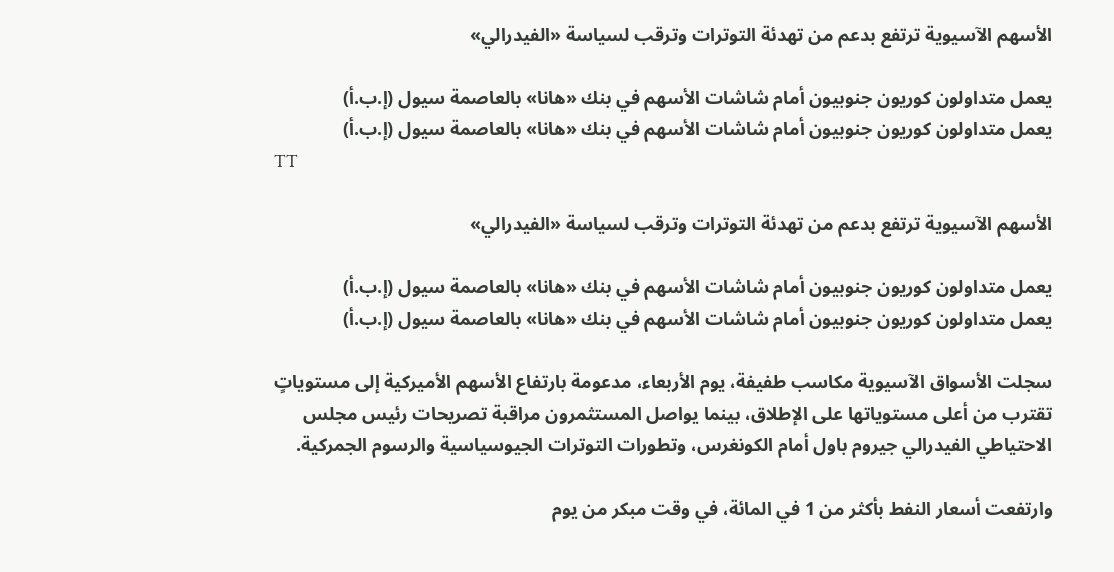الأسهم الآسيوية ترتفع بدعم من تهدئة التوترات وترقب لسياسة «الفيدرالي»

يعمل متداولون كوريون جنوبيون أمام شاشات الأسهم في بنك «هانا» بالعاصمة سيول (إ.ب.أ)
يعمل متداولون كوريون جنوبيون أمام شاشات الأسهم في بنك «هانا» بالعاصمة سيول (إ.ب.أ)
TT

الأسهم الآسيوية ترتفع بدعم من تهدئة التوترات وترقب لسياسة «الفيدرالي»

يعمل متداولون كوريون جنوبيون أمام شاشات الأسهم في بنك «هانا» بالعاصمة سيول (إ.ب.أ)
يعمل متداولون كوريون جنوبيون أمام شاشات الأسهم في بنك «هانا» بالعاصمة سيول (إ.ب.أ)

سجلت الأسواق الآسيوية مكاسب طفيفة، يوم الأربعاء، مدعومة بارتفاع الأسهم الأميركية إلى مستوياتٍ تقترب من أعلى مستوياتها على الإطلاق، بينما يواصل المستثمرون مراقبة تصريحات رئيس مجلس الاحتياطي الفيدرالي جيروم باول أمام الكونغرس، وتطورات التوترات الجيوسياسية والرسوم الجمركية.

وارتفعت أسعار النفط بأكثر من 1 في المائة، في وقت مبكر من يوم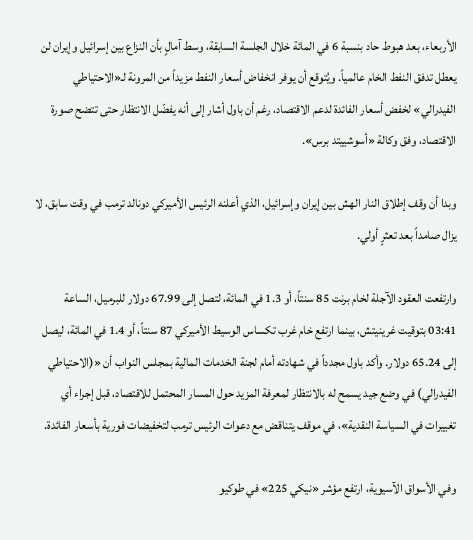الأربعاء، بعد هبوط حاد بنسبة 6 في المائة خلال الجلسة السابقة، وسط آمالٍ بأن النزاع بين إسرائيل وإيران لن يعطل تدفق النفط الخام عالمياً. ويُتوقع أن يوفر انخفاض أسعار النفط مزيداً من المرونة لـ«الاحتياطي الفيدرالي» لخفض أسعار الفائدة لدعم الاقتصاد، رغم أن باول أشار إلى أنه يفضّل الانتظار حتى تتضح صورة الاقتصاد، وفق وكالة «أسوشييتد برس».

وبدا أن وقف إطلاق النار الهش بين إيران وإسرائيل، الذي أعلنه الرئيس الأميركي دونالد ترمب في وقت سابق، لا يزال صامداً بعد تعثرٍ أولي.

وارتفعت العقود الآجلة لخام برنت 85 سنتاً، أو 1.3 في المائة، لتصل إلى 67.99 دولار للبرميل، الساعة 03:41 بتوقيت غرينيتش، بينما ارتفع خام غرب تكساس الوسيط الأميركي 87 سنتاً، أو 1.4 في المائة، ليصل إلى 65.24 دولار. وأكد باول مجدداً في شهادته أمام لجنة الخدمات المالية بمجلس النواب أن «(الاحتياطي الفيدرالي) في وضع جيد يسمح له بالانتظار لمعرفة المزيد حول المسار المحتمل للاقتصاد، قبل إجراء أي تغييرات في السياسة النقدية»، في موقف يتناقض مع دعوات الرئيس ترمب لتخفيضات فورية بأسعار الفائدة.

وفي الأسواق الآسيوية، ارتفع مؤشر «نيكي 225» في طوكيو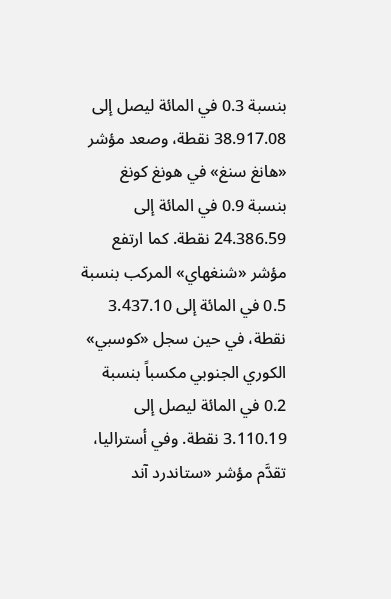بنسبة 0.3 في المائة ليصل إلى 38.917.08 نقطة، وصعد مؤشر «هانغ سنغ» في هونغ كونغ بنسبة 0.9 في المائة إلى 24.386.59 نقطة. كما ارتفع مؤشر «شنغهاي» المركب بنسبة 0.5 في المائة إلى 3.437.10 نقطة، في حين سجل «كوسبي» الكوري الجنوبي مكسباً بنسبة 0.2 في المائة ليصل إلى 3.110.19 نقطة. وفي أستراليا، تقدَّم مؤشر «ستاندرد آند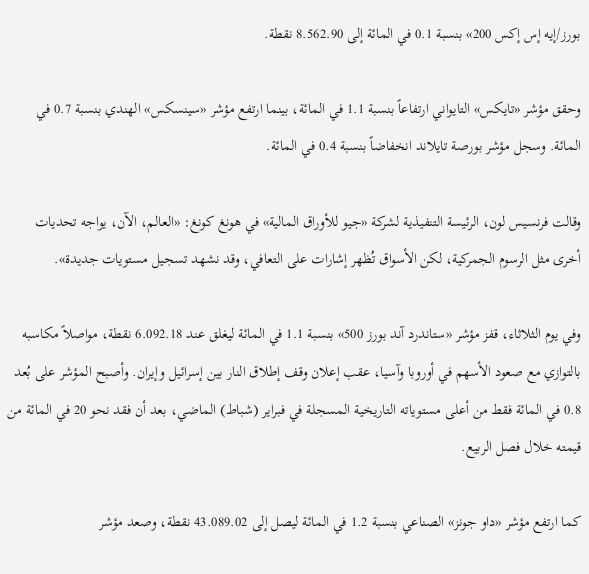بورز/إيه إس إكس 200» بنسبة 0.1 في المائة إلى 8.562.90 نقطة.

وحقق مؤشر «تايكس» التايواني ارتفاعاً بنسبة 1.1 في المائة، بينما ارتفع مؤشر «سينسكس» الهندي بنسبة 0.7 في المائة. وسجل مؤشر بورصة تايلاند انخفاضاً بنسبة 0.4 في المائة.

وقالت فرنسيس لون، الرئيسة التنفيذية لشركة «جيو للأوراق المالية» في هونغ كونغ: «العالم، الآن، يواجه تحديات أخرى مثل الرسوم الجمركية، لكن الأسواق تُظهر إشارات على التعافي، وقد نشهد تسجيل مستويات جديدة».

وفي يوم الثلاثاء، قفز مؤشر «ستاندرد آند بورز 500» بنسبة 1.1 في المائة ليغلق عند 6.092.18 نقطة، مواصلاً مكاسبه بالتوازي مع صعود الأسهم في أوروبا وآسيا، عقب إعلان وقف إطلاق النار بين إسرائيل وإيران. وأصبح المؤشر على بُعد 0.8 في المائة فقط من أعلى مستوياته التاريخية المسجلة في فبراير (شباط) الماضي، بعد أن فقد نحو 20 في المائة من قيمته خلال فصل الربيع.

كما ارتفع مؤشر «داو جونز» الصناعي بنسبة 1.2 في المائة ليصل إلى 43.089.02 نقطة، وصعد مؤشر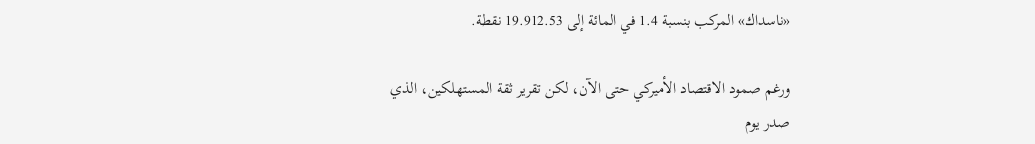«ناسداك» المركب بنسبة 1.4 في المائة إلى 19.912.53 نقطة.

ورغم صمود الاقتصاد الأميركي حتى الآن، لكن تقرير ثقة المستهلكين، الذي صدر يوم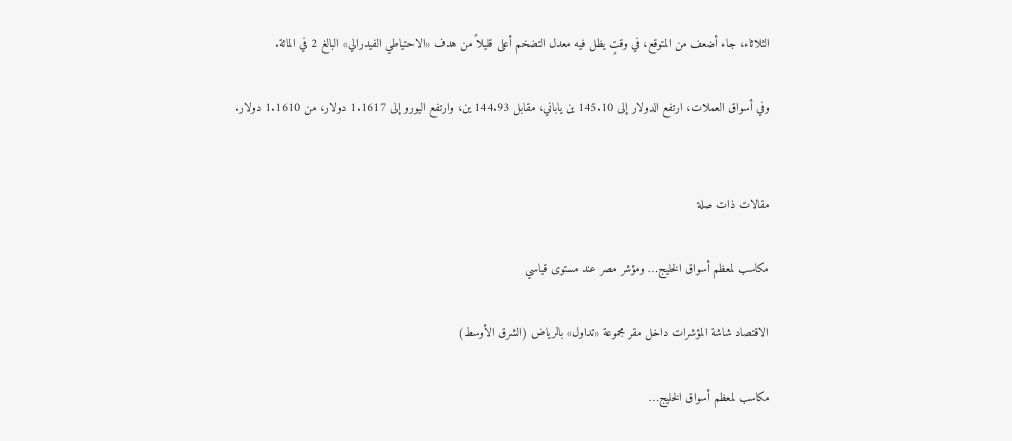الثلاثاء، جاء أضعف من المتوقع، في وقتٍ يظل فيه معدل التضخم أعلى قليلاً من هدف «الاحتياطي الفيدرالي» البالغ 2 في المائة.

وفي أسواق العملات، ارتفع الدولار إلى 145.10 ين ياباني، مقابل 144.93 ين، وارتفع اليورو إلى 1.1617 دولار، من 1.1610 دولار.


مقالات ذات صلة

مكاسب لمعظم أسواق الخليج… ومؤشر مصر عند مستوى قياسي

الاقتصاد شاشة المؤشرات داخل مقر مجموعة «تداول» بالرياض (الشرق الأوسط)

مكاسب لمعظم أسواق الخليج…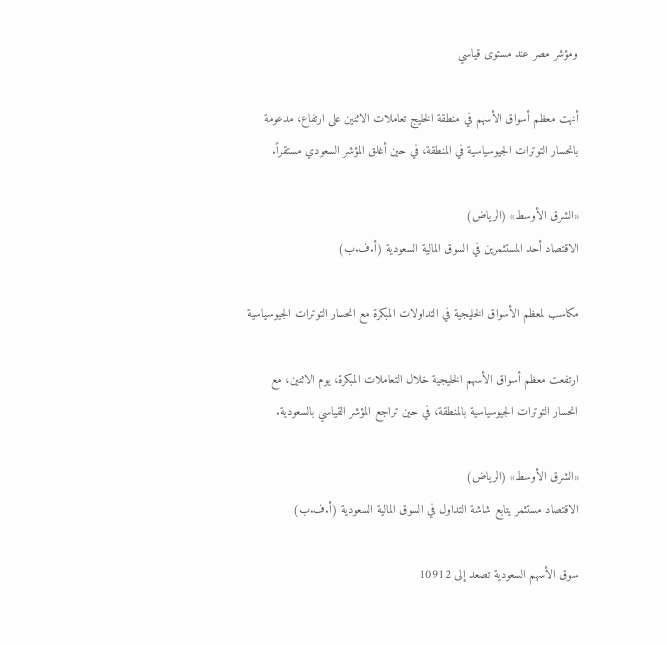ومؤشر مصر عند مستوى قياسي

أنهت معظم أسواق الأسهم في منطقة الخليج تعاملات الاثنين على ارتفاع، مدعومة بانحسار التوترات الجيوسياسية في المنطقة، في حين أغلق المؤشر السعودي مستقراً.

«الشرق الأوسط» (الرياض)
الاقتصاد أحد المستثمرين في السوق المالية السعودية (أ.ف.ب)

مكاسب لمعظم الأسواق الخليجية في التداولات المبكرة مع انحسار التوترات الجيوسياسية

ارتفعت معظم أسواق الأسهم الخليجية خلال التعاملات المبكرة، يوم الاثنين، مع انحسار التوترات الجيوسياسية بالمنطقة، في حين تراجع المؤشر القياسي بالسعودية.

«الشرق الأوسط» (الرياض)
الاقتصاد مستثمر يتابع شاشة التداول في السوق المالية السعودية (أ.ف.ب)

سوق الأسهم السعودية تصعد إلى 10912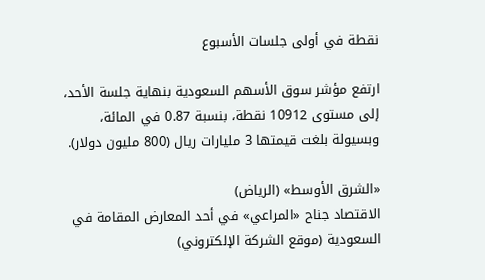نقطة في أولى جلسات الأسبوع

ارتفع مؤشر سوق الأسهم السعودية بنهاية جلسة الأحد، إلى مستوى 10912 نقطة، بنسبة 0.87 في المائة، وبسيولة بلغت قيمتها 3 مليارات ريال (800 مليون دولار).

«الشرق الأوسط» (الرياض)
الاقتصاد جناح «المراعي» في أحد المعارض المقامة في السعودية (موقع الشركة الإلكتروني)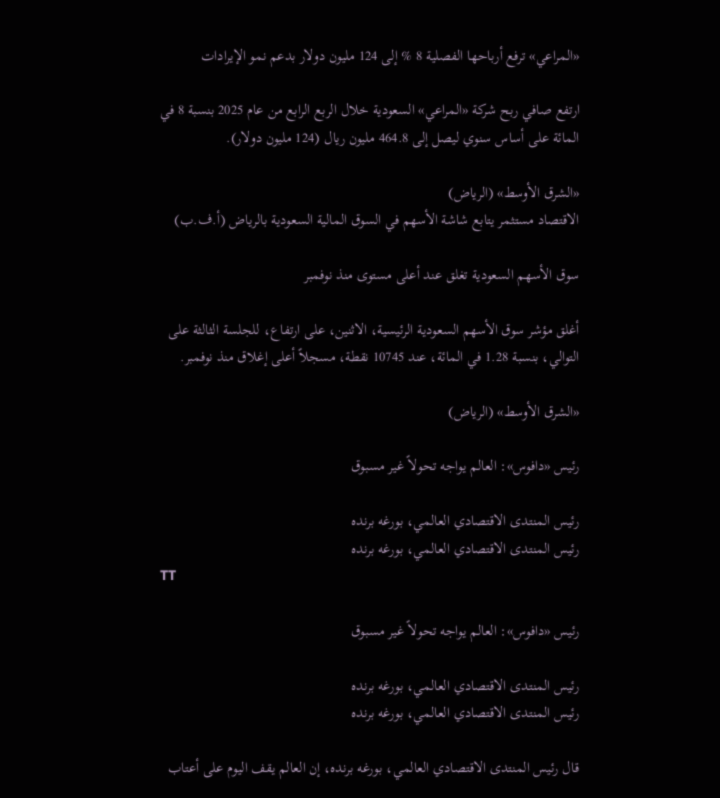«المراعي» ترفع أرباحها الفصلية 8 % إلى 124 مليون دولار بدعم نمو الإيرادات

ارتفع صافي ربح شركة «المراعي» السعودية خلال الربع الرابع من عام 2025 بنسبة 8 في المائة على أساس سنوي ليصل إلى 464.8 مليون ريال (124 مليون دولار).

«الشرق الأوسط» (الرياض)
الاقتصاد مستثمر يتابع شاشة الأسهم في السوق المالية السعودية بالرياض (أ.ف.ب)

سوق الأسهم السعودية تغلق عند أعلى مستوى منذ نوفمبر

أغلق مؤشر سوق الأسهم السعودية الرئيسية، الاثنين، على ارتفاع، للجلسة الثالثة على التوالي، بنسبة 1.28 في المائة، عند 10745 نقطة، مسجلاً أعلى إغلاق منذ نوفمبر.

«الشرق الأوسط» (الرياض)

رئيس «دافوس»: العالم يواجه تحولاً غير مسبوق

رئيس المنتدى الاقتصادي العالمي، بورغه برنده
رئيس المنتدى الاقتصادي العالمي، بورغه برنده
TT

رئيس «دافوس»: العالم يواجه تحولاً غير مسبوق

رئيس المنتدى الاقتصادي العالمي، بورغه برنده
رئيس المنتدى الاقتصادي العالمي، بورغه برنده

قال رئيس المنتدى الاقتصادي العالمي، بورغه برنده، إن العالم يقف اليوم على أعتاب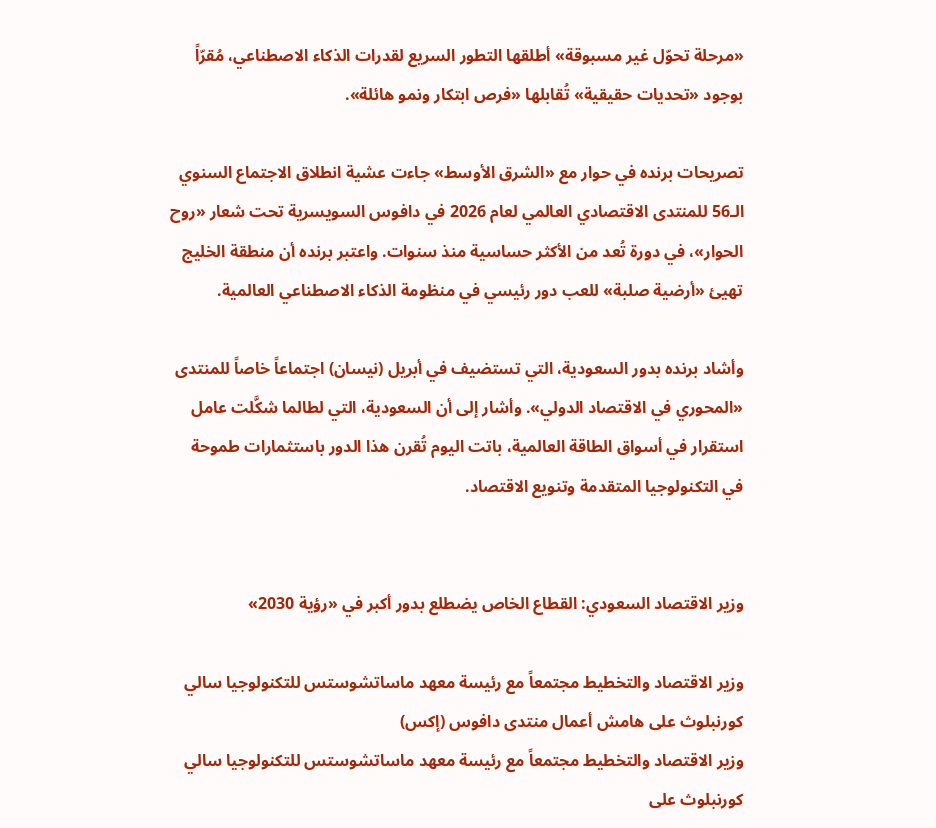«مرحلة تحوّل غير مسبوقة» أطلقها التطور السريع لقدرات الذكاء الاصطناعي، مُقرّاً بوجود «تحديات حقيقية» تُقابلها «فرص ابتكار ونمو هائلة».

تصريحات برنده في حوار مع «الشرق الأوسط» جاءت عشية انطلاق الاجتماع السنوي الـ56 للمنتدى الاقتصادي العالمي لعام 2026 في دافوس السويسرية تحت شعار «روح الحوار»، في دورة تُعد من الأكثر حساسية منذ سنوات. واعتبر برنده أن منطقة الخليج تهيئ «أرضية صلبة» للعب دور رئيسي في منظومة الذكاء الاصطناعي العالمية.

وأشاد برنده بدور السعودية، التي تستضيف في أبريل (نيسان) اجتماعاً خاصاً للمنتدى «المحوري في الاقتصاد الدولي». وأشار إلى أن السعودية، التي لطالما شكَّلت عامل استقرار في أسواق الطاقة العالمية، باتت اليوم تُقرن هذا الدور باستثمارات طموحة في التكنولوجيا المتقدمة وتنويع الاقتصاد.


وزير الاقتصاد السعودي: القطاع الخاص يضطلع بدور أكبر في «رؤية 2030»

وزير الاقتصاد والتخطيط مجتمعاً مع رئيسة معهد ماساتشوستس للتكنولوجيا سالي كورنبلوث على هامش أعمال منتدى دافوس (إكس)
وزير الاقتصاد والتخطيط مجتمعاً مع رئيسة معهد ماساتشوستس للتكنولوجيا سالي كورنبلوث على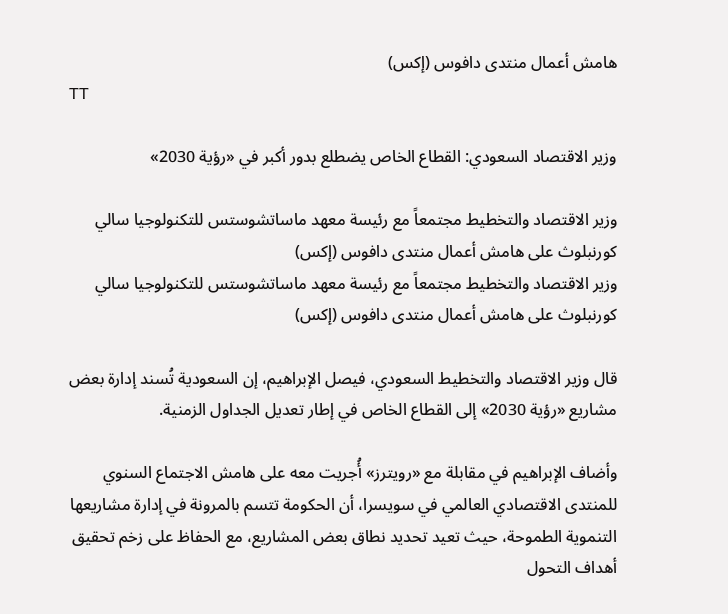هامش أعمال منتدى دافوس (إكس)
TT

وزير الاقتصاد السعودي: القطاع الخاص يضطلع بدور أكبر في «رؤية 2030»

وزير الاقتصاد والتخطيط مجتمعاً مع رئيسة معهد ماساتشوستس للتكنولوجيا سالي كورنبلوث على هامش أعمال منتدى دافوس (إكس)
وزير الاقتصاد والتخطيط مجتمعاً مع رئيسة معهد ماساتشوستس للتكنولوجيا سالي كورنبلوث على هامش أعمال منتدى دافوس (إكس)

قال وزير الاقتصاد والتخطيط السعودي، فيصل الإبراهيم، إن السعودية تُسند إدارة بعض مشاريع «رؤية 2030» إلى القطاع الخاص في إطار تعديل الجداول الزمنية.

وأضاف الإبراهيم في مقابلة مع «رويترز» أُجريت معه على هامش الاجتماع السنوي للمنتدى الاقتصادي العالمي في سويسرا، أن الحكومة تتسم بالمرونة في إدارة مشاريعها التنموية الطموحة، حيث تعيد تحديد نطاق بعض المشاريع، مع الحفاظ على زخم تحقيق أهداف التحول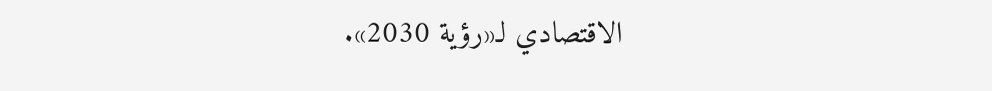الاقتصادي لـ«رؤية 2030».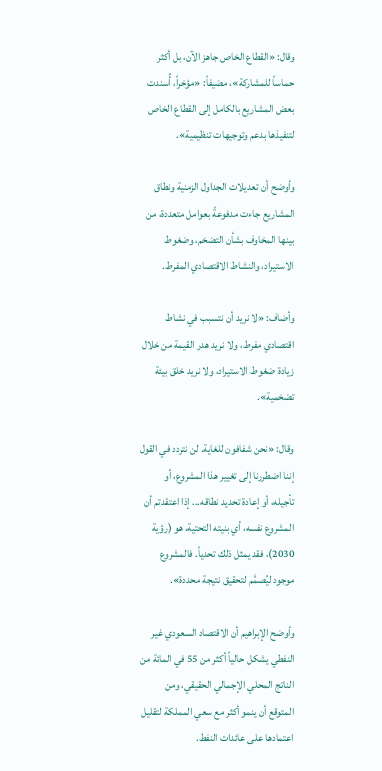وقال: «القطاع الخاص جاهز الآن، بل أكثر حماساً للمشاركة»، مضيفاً: «مؤخراً، أُسندت بعض المشاريع بالكامل إلى القطاع الخاص لتنفيذها بدعم وتوجيهات تنظيمية».

وأوضح أن تعديلات الجداول الزمنية ونطاق المشاريع جاءت مدفوعةً بعوامل متعددة، من بينها المخاوف بشأن التضخم، وضغوط الاستيراد، والنشاط الاقتصادي المفرط.

وأضاف: «لا نريد أن نتسبب في نشاط اقتصادي مفرط، ولا نريد هدر القيمة من خلال زيادة ضغوط الاستيراد، ولا نريد خلق بيئة تضخمية».

وقال: «نحن شفافون للغاية. لن نتردد في القول إننا اضطررنا إلى تغيير هذا المشروع، أو تأجيله، أو إعادة تحديد نطاقه... إذا اعتقدتم أن المشروع نفسه، أي بنيته التحتية، هو (رؤية 2030)، فقد يمثل ذلك تحدياً. فالمشروع موجود ليُصمَّم لتحقيق نتيجة محددة».

وأوضح الإبراهيم أن الاقتصاد السعودي غير النفطي يشكل حالياً أكثر من 55 في المائة من الناتج المحلي الإجمالي الحقيقي، ومن المتوقع أن ينمو أكثر مع سعي المملكة لتقليل اعتمادها على عائدات النفط.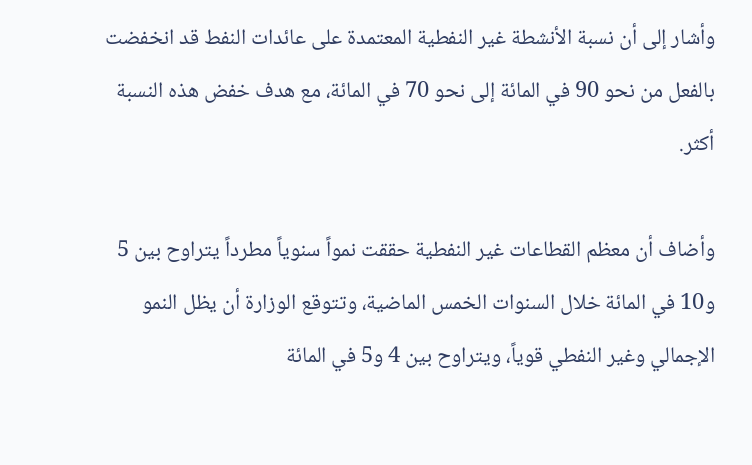وأشار إلى أن نسبة الأنشطة غير النفطية المعتمدة على عائدات النفط قد انخفضت بالفعل من نحو 90 في المائة إلى نحو 70 في المائة، مع هدف خفض هذه النسبة أكثر.

وأضاف أن معظم القطاعات غير النفطية حققت نمواً سنوياً مطرداً يتراوح بين 5 و10 في المائة خلال السنوات الخمس الماضية، وتتوقع الوزارة أن يظل النمو الإجمالي وغير النفطي قوياً، ويتراوح بين 4 و5 في المائة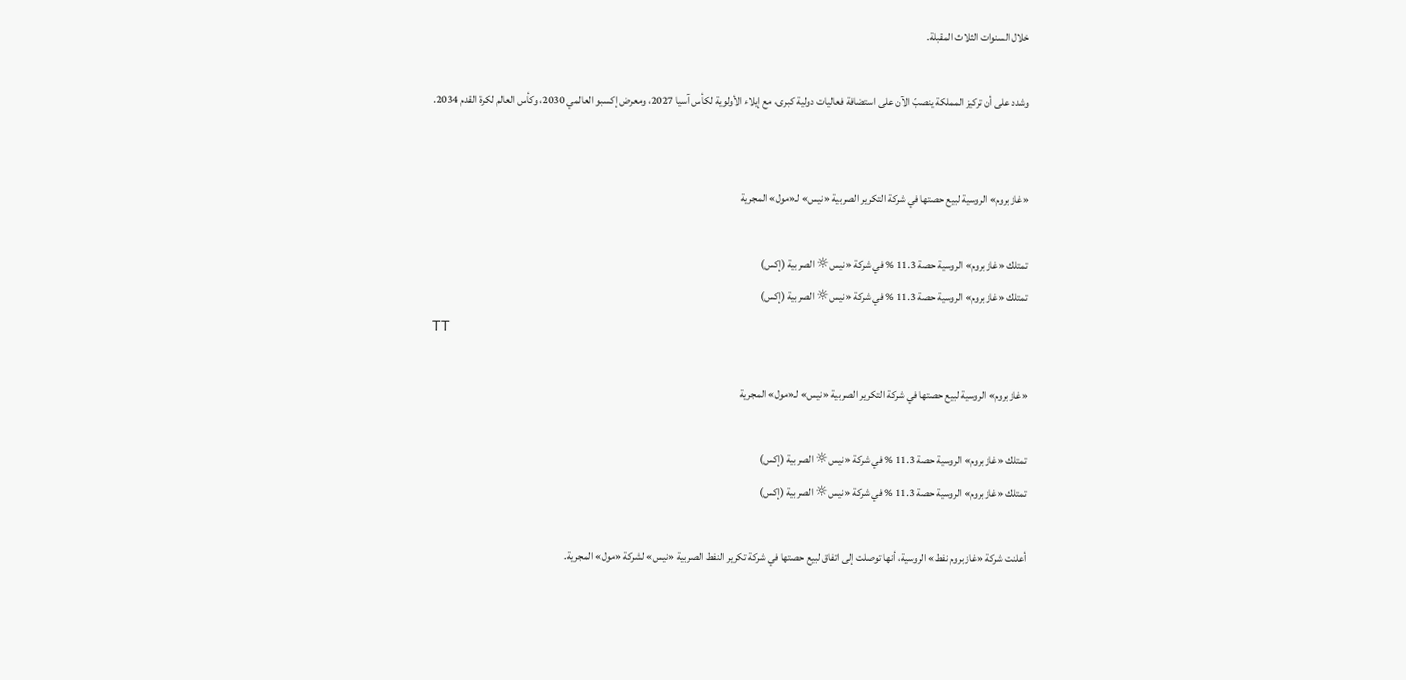خلال السنوات الثلاث المقبلة.

وشدد على أن تركيز المملكة ينصبّ الآن على استضافة فعاليات دولية كبرى، مع إيلاء الأولوية لكأس آسيا 2027، ومعرض إكسبو العالمي 2030، وكأس العالم لكرة القدم 2034.


«غازبروم» الروسية لبيع حصتها في شركة التكرير الصربية «نيس» لـ«مول» المجرية

تمتلك «غازبروم» الروسية حصة 11.3 % في شركة «نيس☼ الصربية (إكس)
تمتلك «غازبروم» الروسية حصة 11.3 % في شركة «نيس☼ الصربية (إكس)
TT

«غازبروم» الروسية لبيع حصتها في شركة التكرير الصربية «نيس» لـ«مول» المجرية

تمتلك «غازبروم» الروسية حصة 11.3 % في شركة «نيس☼ الصربية (إكس)
تمتلك «غازبروم» الروسية حصة 11.3 % في شركة «نيس☼ الصربية (إكس)

أعلنت شركة «غازبروم نفط» الروسية، أنها توصلت إلى اتفاق لبيع حصتها في شركة تكرير النفط الصربية «نيس» لشركة «مول» المجرية.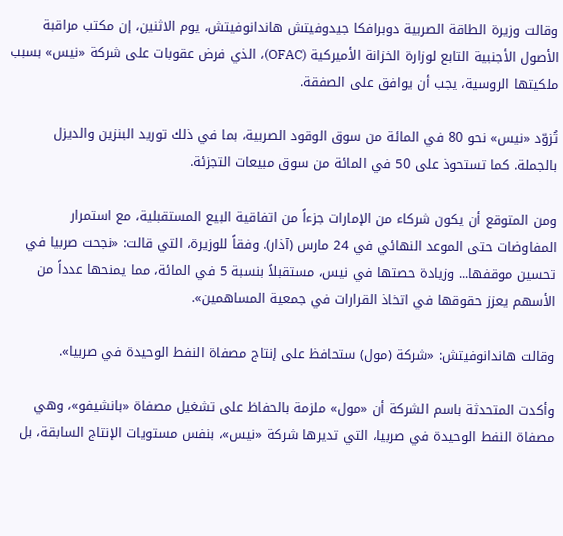وقالت وزيرة الطاقة الصربية دوبرافكا جيدوفيتش هاندانوفيتش، يوم الاثنين، إن مكتب مراقبة الأصول الأجنبية التابع لوزارة الخزانة الأميركية (OFAC)، الذي فرض عقوبات على شركة «نيس» بسبب ملكيتها الروسية، يجب أن يوافق على الصفقة.

تُزوّد «نيس» نحو 80 في المائة من سوق الوقود الصربية، بما في ذلك توريد البنزين والديزل بالجملة. كما تستحوذ على 50 في المائة من سوق مبيعات التجزئة.

ومن المتوقع أن يكون شركاء من الإمارات جزءاً من اتفاقية البيع المستقبلية، مع استمرار المفاوضات حتى الموعد النهائي في 24 مارس (آذار). وفقاً للوزيرة، التي قالت: «نجحت صربيا في تحسين موقفها... وزيادة حصتها في نيس، مستقبلاً بنسبة 5 في المائة، مما يمنحها عدداً من الأسهم يعزز حقوقها في اتخاذ القرارات في جمعية المساهمين».

وقالت هاندانوفيتش: «شركة (مول) ستحافظ على إنتاج مصفاة النفط الوحيدة في صربيا».

وأكدت المتحدثة باسم الشركة أن «مول» ملزمة بالحفاظ على تشغيل مصفاة «بانشيفو»، وهي مصفاة النفط الوحيدة في صربيا، التي تديرها شركة «نيس»، بنفس مستويات الإنتاج السابقة، بل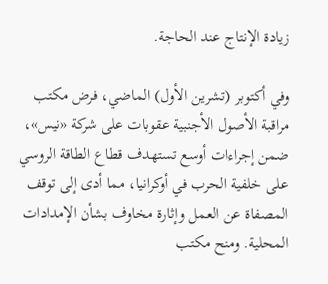زيادة الإنتاج عند الحاجة.

وفي أكتوبر (تشرين الأول) الماضي، فرض مكتب مراقبة الأصول الأجنبية عقوبات على شركة «نيس»، ضمن إجراءات أوسع تستهدف قطاع الطاقة الروسي على خلفية الحرب في أوكرانيا، مما أدى إلى توقف المصفاة عن العمل وإثارة مخاوف بشأن الإمدادات المحلية. ومنح مكتب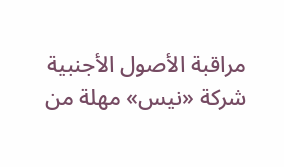مراقبة الأصول الأجنبية شركة «نيس» مهلة من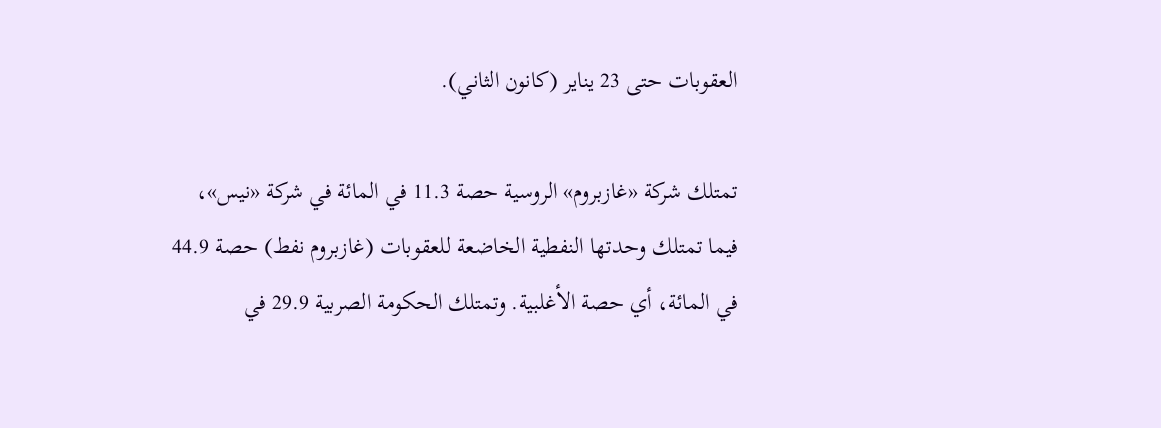العقوبات حتى 23 يناير (كانون الثاني).

تمتلك شركة «غازبروم» الروسية حصة 11.3 في المائة في شركة «نيس»، فيما تمتلك وحدتها النفطية الخاضعة للعقوبات (غازبروم نفط) حصة 44.9 في المائة، أي حصة الأغلبية. وتمتلك الحكومة الصربية 29.9 في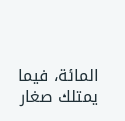المائة، فيما يمتلك صغار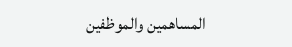المساهمين والموظفين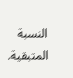النسبة المتبقية.